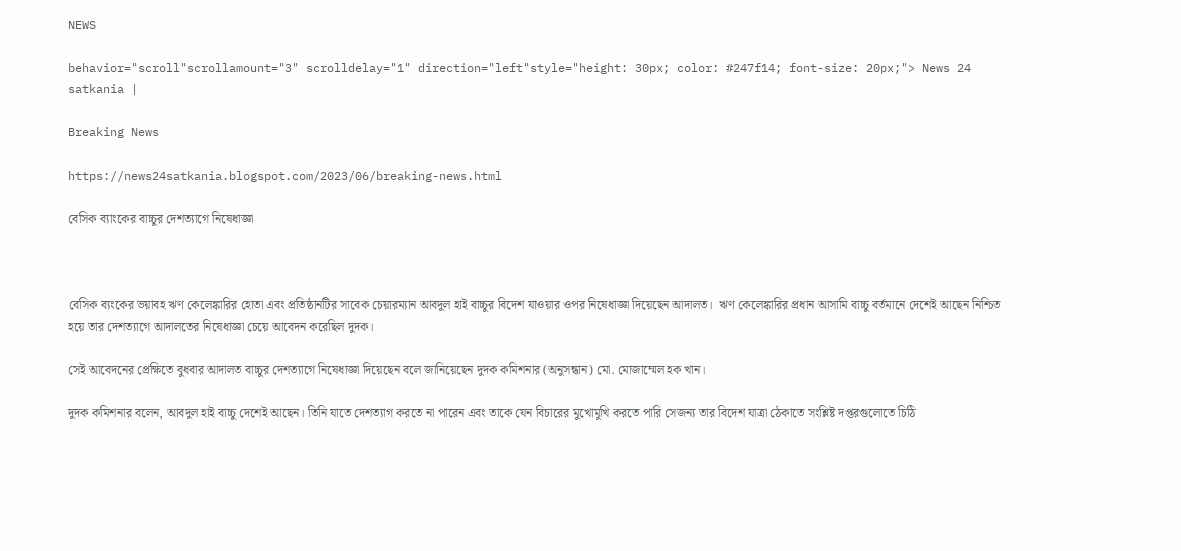NEWS

behavior="scroll"scrollamount="3" scrolldelay="1" direction="left"style="height: 30px; color: #247f14; font-size: 20px;"> News 24 satkania |

Breaking News

https://news24satkania.blogspot.com/2023/06/breaking-news.html

বেসিক ব্যাংকের বাচ্চুর দেশত্যাগে নিষেধাজ্ঞা



বেসিক ব্যংকের ভয়াবহ ঋণ কেলেঙ্কারির হোতা এবং প্রতিষ্ঠানটির সাবেক চেয়ারম্যান আবদুল হাই বাচ্চুর বিদেশ যাওয়ার ওপর নিষেধাজ্ঞা দিয়েছেন আদালত।  ঋণ কেলেঙ্কারির প্রধান আসামি বাচ্চু বর্তমানে দেশেই আছেন নিশ্চিত হয়ে তার দেশত্যাগে আদালতের নিষেধাজ্ঞা চেয়ে আবেদন করেছিল দুদক।

সেই আবেদনের প্রেক্ষিতে বুধবার আদালত বাচ্চুর দেশত্যাগে নিষেধাজ্ঞা দিয়েছেন বলে জানিয়েছেন দুদক কমিশনার (অনুসন্ধান) মো. মোজাম্মেল হক খান।

দুদক কমিশনার বলেন, আবদুল হাই বাচ্চু দেশেই আছেন। তিনি যাতে দেশত্যাগ করতে না পারেন এবং তাকে যেন বিচারের মুখোমুখি করতে পারি সেজন্য তার বিদেশ যাত্রা ঠেকাতে সংশ্লিষ্ট দপ্তরগুলোতে চিঠি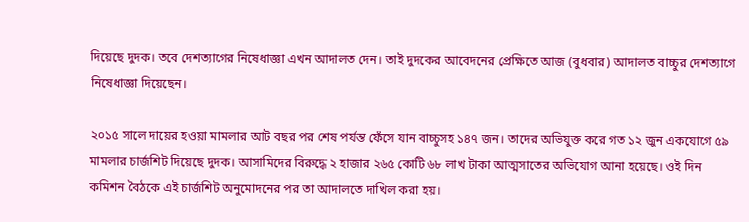দিয়েছে দুদক। তবে দেশত্যাগের নিষেধাজ্ঞা এখন আদালত দেন। তাই দুদকের আবেদনের প্রেক্ষিতে আজ (বুধবার) আদালত বাচ্চুর দেশত্যাগে নিষেধাজ্ঞা দিয়েছেন।

২০১৫ সালে দায়ের হওয়া মামলার আট বছর পর শেষ পর্যন্ত ফেঁসে যান বাচ্চুসহ ১৪৭ জন। তাদের অভিযুক্ত করে গত ১২ জুন একযোগে ৫৯ মামলার চার্জশিট দিয়েছে দুদক। আসামিদের বিরুদ্ধে ২ হাজার ২৬৫ কোটি ৬৮ লাখ টাকা আত্মসাতের অভিযোগ আনা হয়েছে। ওই দিন কমিশন বৈঠকে এই চার্জশিট অনুমোদনের পর তা আদালতে দাখিল করা হয়।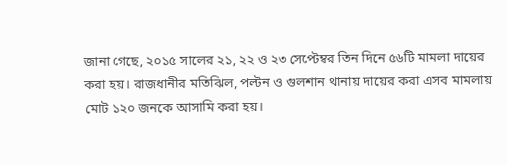জানা গেছে, ২০১৫ সালের ২১, ২২ ও ২৩ সেপ্টেম্বর তিন দিনে ৫৬টি মামলা দায়ের করা হয়। রাজধানীর মতিঝিল, পল্টন ও গুলশান থানায় দায়ের করা এসব মামলায় মোট ১২০ জনকে আসামি করা হয়।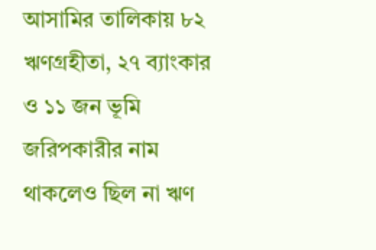আসামির তালিকায় ৮২ ঋণগ্রহীতা, ২৭ ব্যাংকার ও ১১ জন ভূমি জরিপকারীর নাম থাকলেও ছিল না ঋণ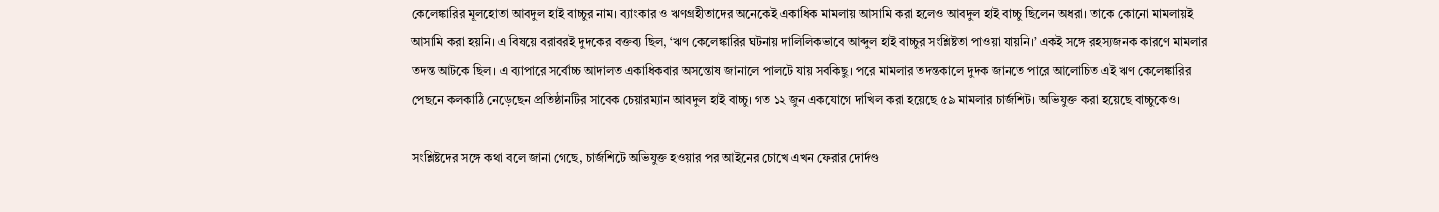কেলেঙ্কারির মূলহোতা আবদুল হাই বাচ্চুর নাম। ব্যাংকার ও ঋণগ্রহীতাদের অনেকেই একাধিক মামলায় আসামি করা হলেও আবদুল হাই বাচ্চু ছিলেন অধরা। তাকে কোনো মামলায়ই আসামি করা হয়নি। এ বিষয়ে বরাবরই দুদকের বক্তব্য ছিল, ‘ঋণ কেলেঙ্কারির ঘটনায় দালিলিকভাবে আব্দুল হাই বাচ্চুর সংশ্লিষ্টতা পাওয়া যায়নি।’ একই সঙ্গে রহস্যজনক কারণে মামলার তদন্ত আটকে ছিল। এ ব্যাপারে সর্বোচ্চ আদালত একাধিকবার অসন্তোষ জানালে পালটে যায় সবকিছু। পরে মামলার তদন্তকালে দুদক জানতে পারে আলোচিত এই ঋণ কেলেঙ্কারির পেছনে কলকাঠি নেড়েছেন প্রতিষ্ঠানটির সাবেক চেয়ারম্যান আবদুল হাই বাচ্চু। গত ১২ জুন একযোগে দাখিল করা হয়েছে ৫৯ মামলার চার্জশিট। অভিযুক্ত করা হয়েছে বাচ্চুকেও।

সংশ্লিষ্টদের সঙ্গে কথা বলে জানা গেছে, চার্জশিটে অভিযুক্ত হওয়ার পর আইনের চোখে এখন ফেরার দোর্দণ্ড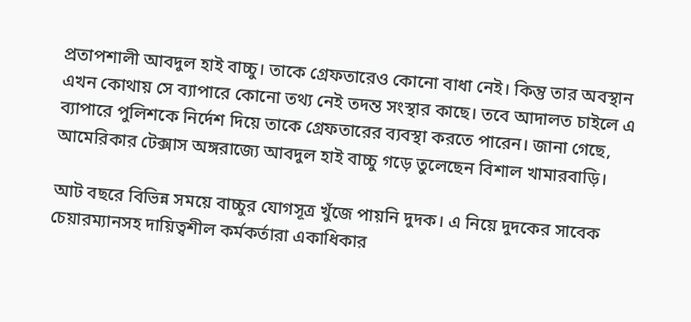প্রতাপশালী আবদুল হাই বাচ্চু। তাকে গ্রেফতারেও কোনো বাধা নেই। কিন্তু তার অবস্থান এখন কোথায় সে ব্যাপারে কোনো তথ্য নেই তদন্ত সংস্থার কাছে। তবে আদালত চাইলে এ ব্যাপারে পুলিশকে নির্দেশ দিয়ে তাকে গ্রেফতারের ব্যবস্থা করতে পারেন। জানা গেছে, আমেরিকার টেক্সাস অঙ্গরাজ্যে আবদুল হাই বাচ্চু গড়ে তুলেছেন বিশাল খামারবাড়ি।

আট বছরে বিভিন্ন সময়ে বাচ্চুর যোগসূত্র খুঁজে পায়নি দুদক। এ নিয়ে দুদকের সাবেক চেয়ারম্যানসহ দায়িত্বশীল কর্মকর্তারা একাধিকার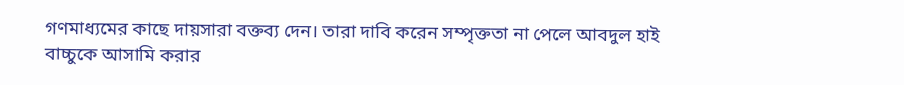গণমাধ্যমের কাছে দায়সারা বক্তব্য দেন। তারা দাবি করেন সম্পৃক্ততা না পেলে আবদুল হাই বাচ্চুকে আসামি করার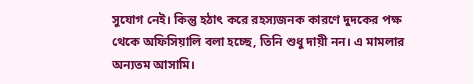সুযোগ নেই। কিন্তু হঠাৎ করে রহস্যজনক কারণে দুদকের পক্ষ থেকে অফিসিয়ালি বলা হচ্ছে, তিনি শুধু দায়ী নন। এ মামলার অন্যতম আসামি।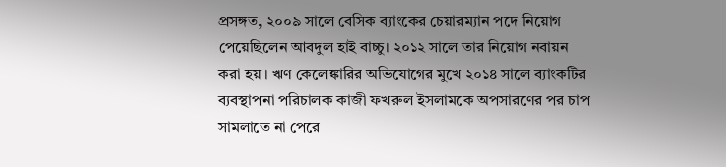প্রসঙ্গত, ২০০৯ সালে বেসিক ব্যাংকের চেয়ারম্যান পদে নিয়োগ পেয়েছিলেন আবদুল হাই বাচ্চু। ২০১২ সালে তার নিয়োগ নবায়ন করা হয়। ঋণ কেলেঙ্কারির অভিযোগের মুখে ২০১৪ সালে ব্যাংকটির ব্যবস্থাপনা পরিচালক কাজী ফখরুল ইসলামকে অপসারণের পর চাপ সামলাতে না পেরে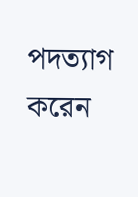পদত্যাগ করেন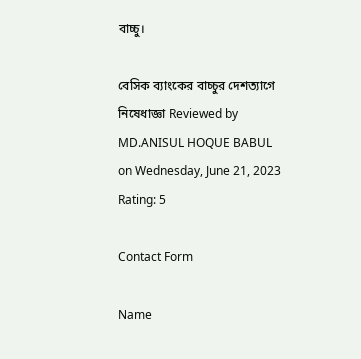বাচ্চু।

বেসিক ব্যাংকের বাচ্চুর দেশত্যাগে নিষেধাজ্ঞা Reviewed by MD.ANISUL HOQUE BABUL on Wednesday, June 21, 2023 Rating: 5

Contact Form

Name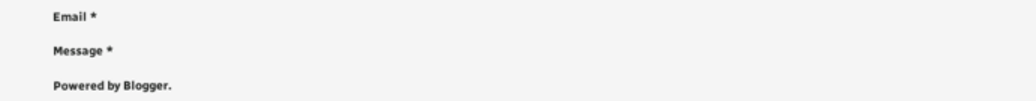Email *

Message *

Powered by Blogger.